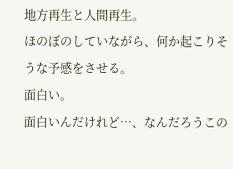地方再生と人間再生。
ほのぼのしていながら、何か起こりそうな予感をさせる。
面白い。
面白いんだけれど…、なんだろうこの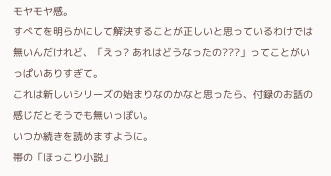モヤモヤ感。
すべてを明らかにして解決することが正しいと思っているわけでは無いんだけれど、「えっ? あれはどうなったの???」ってことがいっぱいありすぎて。
これは新しいシリーズの始まりなのかなと思ったら、付録のお話の感じだとそうでも無いっぽい。
いつか続きを読めますように。
帯の「ほっこり小説」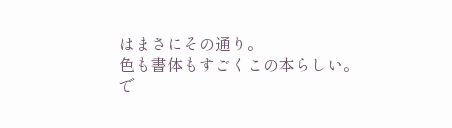はまさにその通り。
色も書体もすごくこの本らしい。
で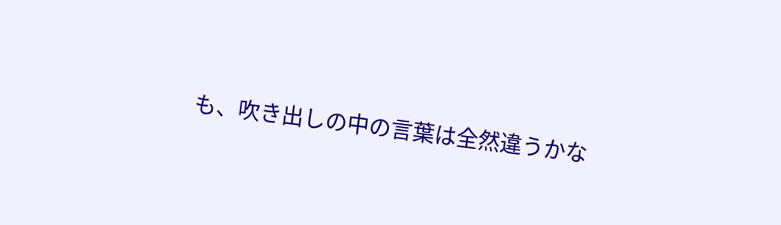も、吹き出しの中の言葉は全然違うかな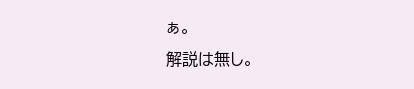ぁ。
解説は無し。